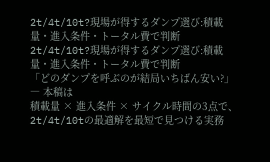2t/4t/10t?現場が得するダンプ選び:積載量・進入条件・トータル費で判断
2t/4t/10t?現場が得するダンプ選び:積載量・進入条件・トータル費で判断
「どのダンプを呼ぶのが結局いちばん安い?」― 本稿は
積載量 × 進入条件 × サイクル時間の3点で、2t/4t/10tの最適解を最短で見つける実務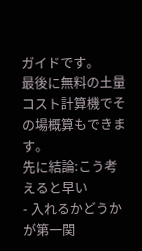ガイドです。
最後に無料の土量コスト計算機でその場概算もできます。
先に結論:こう考えると早い
- 入れるかどうかが第一関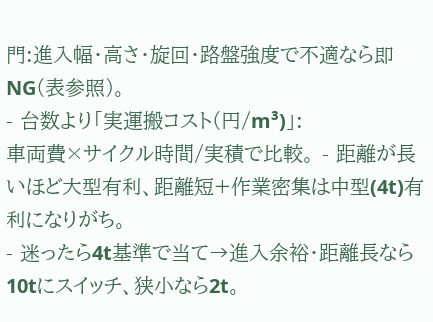門:進入幅・高さ・旋回・路盤強度で不適なら即NG(表参照)。
- 台数より「実運搬コスト(円/m³)」:
車両費×サイクル時間/実積で比較。 - 距離が長いほど大型有利、距離短+作業密集は中型(4t)有利になりがち。
- 迷ったら4t基準で当て→進入余裕・距離長なら10tにスイッチ、狭小なら2t。